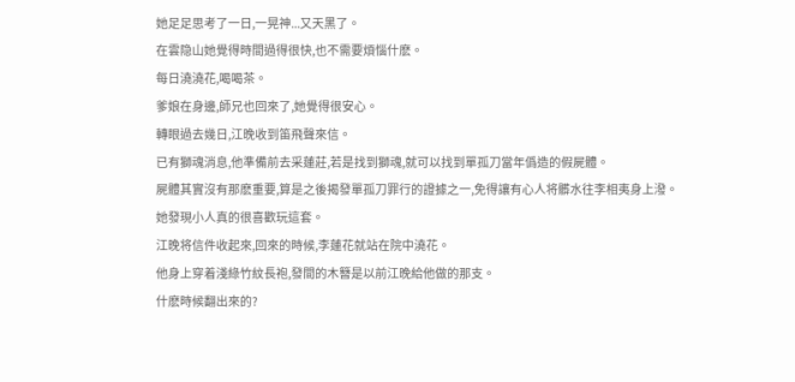她足足思考了一日,一晃神...又天黑了。
在雲隐山她覺得時間過得很快,也不需要煩惱什麽。
每日澆澆花,喝喝茶。
爹娘在身邊,師兄也回來了,她覺得很安心。
轉眼過去幾日,江晚收到笛飛聲來信。
已有獅魂消息,他準備前去采蓮莊,若是找到獅魂,就可以找到單孤刀當年僞造的假屍體。
屍體其實沒有那麽重要,算是之後揭發單孤刀罪行的證據之一,免得讓有心人将髒水往李相夷身上潑。
她發現小人真的很喜歡玩這套。
江晚将信件收起來,回來的時候,李蓮花就站在院中澆花。
他身上穿着淺綠竹紋長袍,發間的木簪是以前江晚給他做的那支。
什麽時候翻出來的?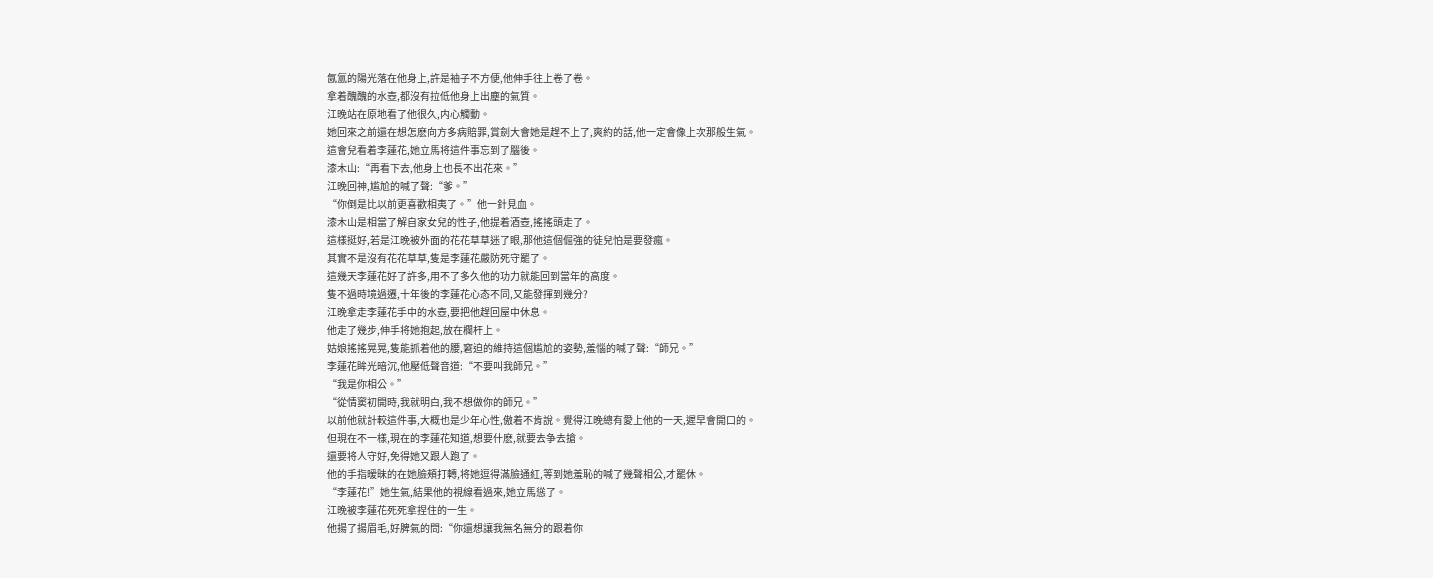氤氲的陽光落在他身上,許是袖子不方便,他伸手往上卷了卷。
拿着醜醜的水壺,都沒有拉低他身上出塵的氣質。
江晚站在原地看了他很久,内心觸動。
她回來之前還在想怎麽向方多病賠罪,賞劍大會她是趕不上了,爽約的話,他一定會像上次那般生氣。
這會兒看着李蓮花,她立馬将這件事忘到了腦後。
漆木山:“再看下去,他身上也長不出花來。”
江晚回神,尴尬的喊了聲:“爹。”
“你倒是比以前更喜歡相夷了。”他一針見血。
漆木山是相當了解自家女兒的性子,他提着酒壺,搖搖頭走了。
這樣挺好,若是江晚被外面的花花草草迷了眼,那他這個倔強的徒兒怕是要發瘋。
其實不是沒有花花草草,隻是李蓮花嚴防死守罷了。
這幾天李蓮花好了許多,用不了多久他的功力就能回到當年的高度。
隻不過時境過遷,十年後的李蓮花心态不同,又能發揮到幾分?
江晚拿走李蓮花手中的水壺,要把他趕回屋中休息。
他走了幾步,伸手将她抱起,放在欄杆上。
姑娘搖搖晃晃,隻能抓着他的腰,窘迫的維持這個尴尬的姿勢,羞惱的喊了聲:“師兄。”
李蓮花眸光暗沉,他壓低聲音道:“不要叫我師兄。”
“我是你相公。”
“從情窦初開時,我就明白,我不想做你的師兄。”
以前他就計較這件事,大概也是少年心性,傲着不肯說。覺得江晚總有愛上他的一天,遲早會開口的。
但現在不一樣,現在的李蓮花知道,想要什麽,就要去争去搶。
還要将人守好,免得她又跟人跑了。
他的手指暧昧的在她臉頰打轉,将她逗得滿臉通紅,等到她羞恥的喊了幾聲相公,才罷休。
“李蓮花!”她生氣,結果他的視線看過來,她立馬慫了。
江晚被李蓮花死死拿捏住的一生。
他揚了揚眉毛,好脾氣的問:“你還想讓我無名無分的跟着你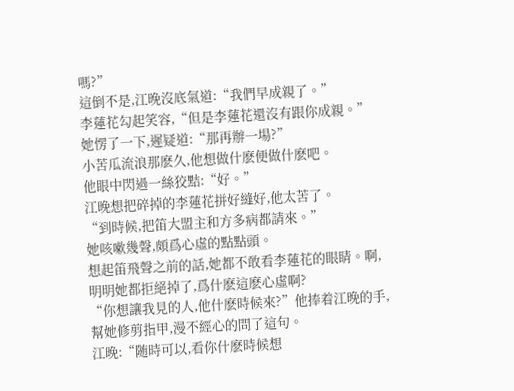嗎?”
這倒不是,江晚沒底氣道:“我們早成親了。”
李蓮花勾起笑容,“但是李蓮花還沒有跟你成親。”
她愣了一下,遲疑道:“那再辦一場?”
小苦瓜流浪那麽久,他想做什麽便做什麽吧。
他眼中閃過一絲狡黠:“好。”
江晚想把碎掉的李蓮花拼好縫好,他太苦了。
“到時候,把笛大盟主和方多病都請來。”
她咳嗽幾聲,頗爲心虛的點點頭。
想起笛飛聲之前的話,她都不敢看李蓮花的眼睛。啊,明明她都拒絕掉了,爲什麽這麽心虛啊?
“你想讓我見的人,他什麽時候來?”他捧着江晚的手,幫她修剪指甲,漫不經心的問了這句。
江晚:“随時可以,看你什麽時候想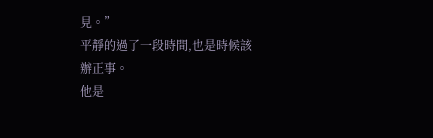見。”
平靜的過了一段時間,也是時候該辦正事。
他是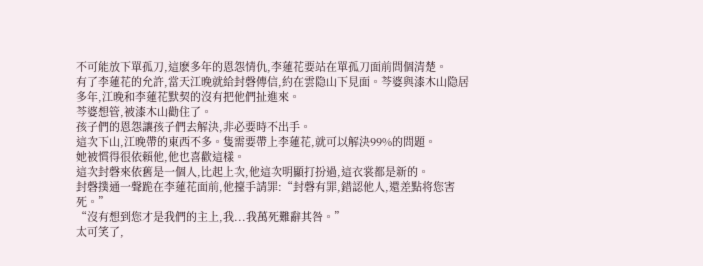不可能放下單孤刀,這麽多年的恩怨情仇,李蓮花要站在單孤刀面前問個清楚。
有了李蓮花的允許,當天江晚就給封磬傳信,約在雲隐山下見面。芩婆與漆木山隐居多年,江晚和李蓮花默契的沒有把他們扯進來。
芩婆想管,被漆木山勸住了。
孩子們的恩怨讓孩子們去解決,非必要時不出手。
這次下山,江晚帶的東西不多。隻需要帶上李蓮花,就可以解決99%的問題。
她被慣得很依賴他,他也喜歡這樣。
這次封磬來依舊是一個人,比起上次,他這次明顯打扮過,這衣裳都是新的。
封磬撲通一聲跪在李蓮花面前,他擡手請罪:“封磬有罪,錯認他人,還差點将您害死。”
“沒有想到您才是我們的主上,我...我萬死難辭其咎。”
太可笑了,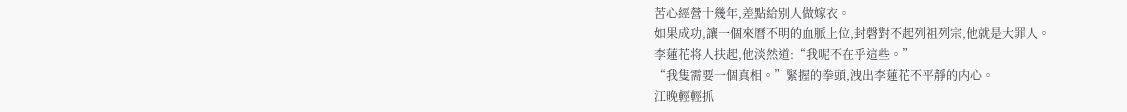苦心經營十幾年,差點給别人做嫁衣。
如果成功,讓一個來曆不明的血脈上位,封磬對不起列祖列宗,他就是大罪人。
李蓮花将人扶起,他淡然道:“我呢不在乎這些。”
“我隻需要一個真相。”緊握的拳頭,洩出李蓮花不平靜的内心。
江晚輕輕抓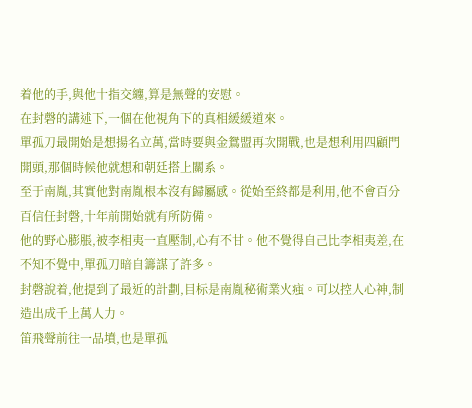着他的手,與他十指交纏,算是無聲的安慰。
在封磬的講述下,一個在他視角下的真相緩緩道來。
單孤刀最開始是想揚名立萬,當時要與金鴛盟再次開戰,也是想利用四顧門開頭,那個時候他就想和朝廷搭上關系。
至于南胤,其實他對南胤根本沒有歸屬感。從始至終都是利用,他不會百分百信任封磬,十年前開始就有所防備。
他的野心膨脹,被李相夷一直壓制,心有不甘。他不覺得自己比李相夷差,在不知不覺中,單孤刀暗自籌謀了許多。
封磬說着,他提到了最近的計劃,目标是南胤秘術業火痋。可以控人心神,制造出成千上萬人力。
笛飛聲前往一品墳,也是單孤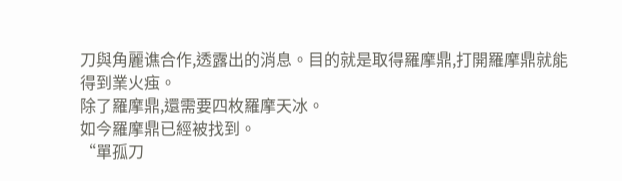刀與角麗谯合作,透露出的消息。目的就是取得羅摩鼎,打開羅摩鼎就能得到業火痋。
除了羅摩鼎,還需要四枚羅摩天冰。
如今羅摩鼎已經被找到。
“單孤刀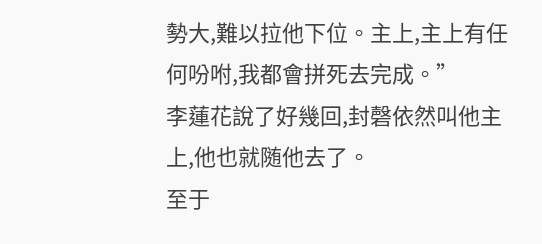勢大,難以拉他下位。主上,主上有任何吩咐,我都會拼死去完成。”
李蓮花說了好幾回,封磬依然叫他主上,他也就随他去了。
至于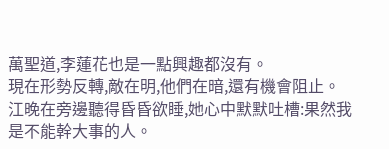萬聖道,李蓮花也是一點興趣都沒有。
現在形勢反轉,敵在明,他們在暗,還有機會阻止。
江晚在旁邊聽得昏昏欲睡,她心中默默吐槽:果然我是不能幹大事的人。